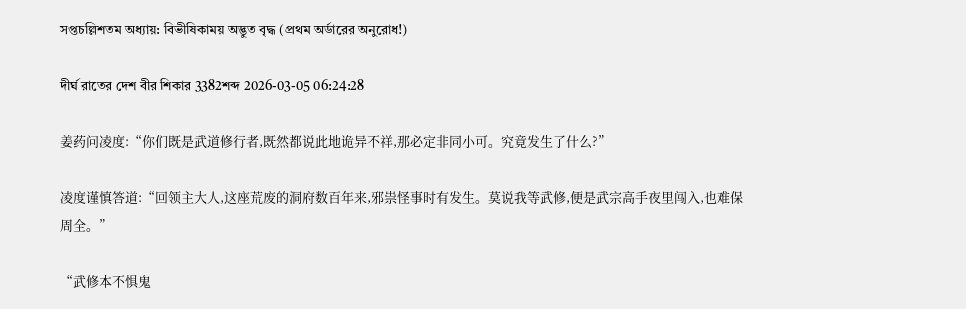সপ্তচল্লিশতম অধ্যায়: বিভীষিকাময় অদ্ভুত বৃদ্ধ (প্রথম অর্ডারের অনুরোধ!)

দীর্ঘ রাতের দেশ বীর শিকার 3382শব্দ 2026-03-05 06:24:28

姜药问凌度:“你们既是武道修行者,既然都说此地诡异不祥,那必定非同小可。究竟发生了什么?”

凌度谨慎答道:“回领主大人,这座荒废的洞府数百年来,邪祟怪事时有发生。莫说我等武修,便是武宗高手夜里闯入,也难保周全。”

“武修本不惧鬼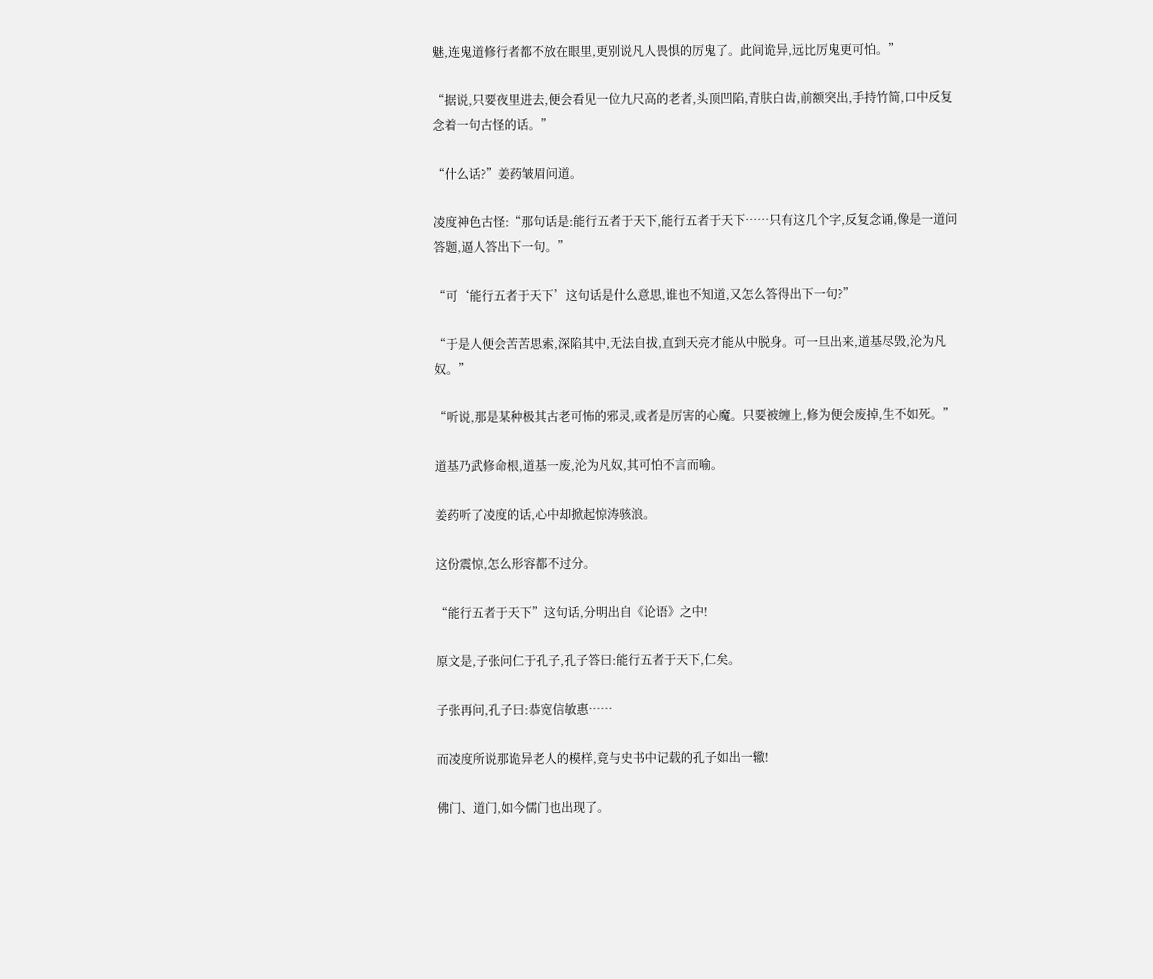魅,连鬼道修行者都不放在眼里,更别说凡人畏惧的厉鬼了。此间诡异,远比厉鬼更可怕。”

“据说,只要夜里进去,便会看见一位九尺高的老者,头顶凹陷,青肤白齿,前额突出,手持竹简,口中反复念着一句古怪的话。”

“什么话?”姜药皱眉问道。

凌度神色古怪:“那句话是:能行五者于天下,能行五者于天下……只有这几个字,反复念诵,像是一道问答题,逼人答出下一句。”

“可‘能行五者于天下’这句话是什么意思,谁也不知道,又怎么答得出下一句?”

“于是人便会苦苦思索,深陷其中,无法自拔,直到天亮才能从中脱身。可一旦出来,道基尽毁,沦为凡奴。”

“听说,那是某种极其古老可怖的邪灵,或者是厉害的心魔。只要被缠上,修为便会废掉,生不如死。”

道基乃武修命根,道基一废,沦为凡奴,其可怕不言而喻。

姜药听了凌度的话,心中却掀起惊涛骇浪。

这份震惊,怎么形容都不过分。

“能行五者于天下”这句话,分明出自《论语》之中!

原文是,子张问仁于孔子,孔子答曰:能行五者于天下,仁矣。

子张再问,孔子曰:恭宽信敏惠……

而凌度所说那诡异老人的模样,竟与史书中记载的孔子如出一辙!

佛门、道门,如今儒门也出现了。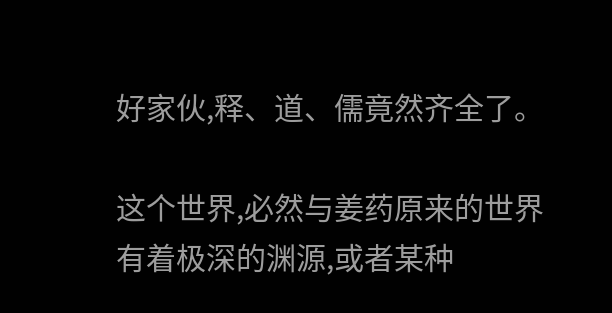好家伙,释、道、儒竟然齐全了。

这个世界,必然与姜药原来的世界有着极深的渊源,或者某种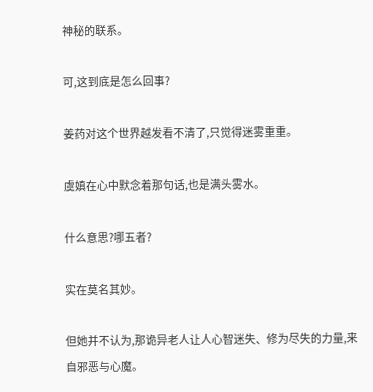神秘的联系。

可,这到底是怎么回事?

姜药对这个世界越发看不清了,只觉得迷雾重重。

虞嫃在心中默念着那句话,也是满头雾水。

什么意思?哪五者?

实在莫名其妙。

但她并不认为,那诡异老人让人心智迷失、修为尽失的力量,来自邪恶与心魔。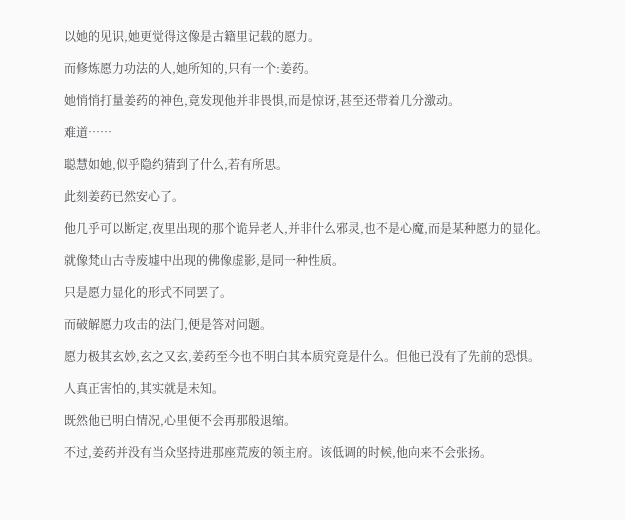以她的见识,她更觉得这像是古籍里记载的愿力。

而修炼愿力功法的人,她所知的,只有一个:姜药。

她悄悄打量姜药的神色,竟发现他并非畏惧,而是惊讶,甚至还带着几分激动。

难道……

聪慧如她,似乎隐约猜到了什么,若有所思。

此刻姜药已然安心了。

他几乎可以断定,夜里出现的那个诡异老人,并非什么邪灵,也不是心魔,而是某种愿力的显化。

就像梵山古寺废墟中出现的佛像虚影,是同一种性质。

只是愿力显化的形式不同罢了。

而破解愿力攻击的法门,便是答对问题。

愿力极其玄妙,玄之又玄,姜药至今也不明白其本质究竟是什么。但他已没有了先前的恐惧。

人真正害怕的,其实就是未知。

既然他已明白情况,心里便不会再那般退缩。

不过,姜药并没有当众坚持进那座荒废的领主府。该低调的时候,他向来不会张扬。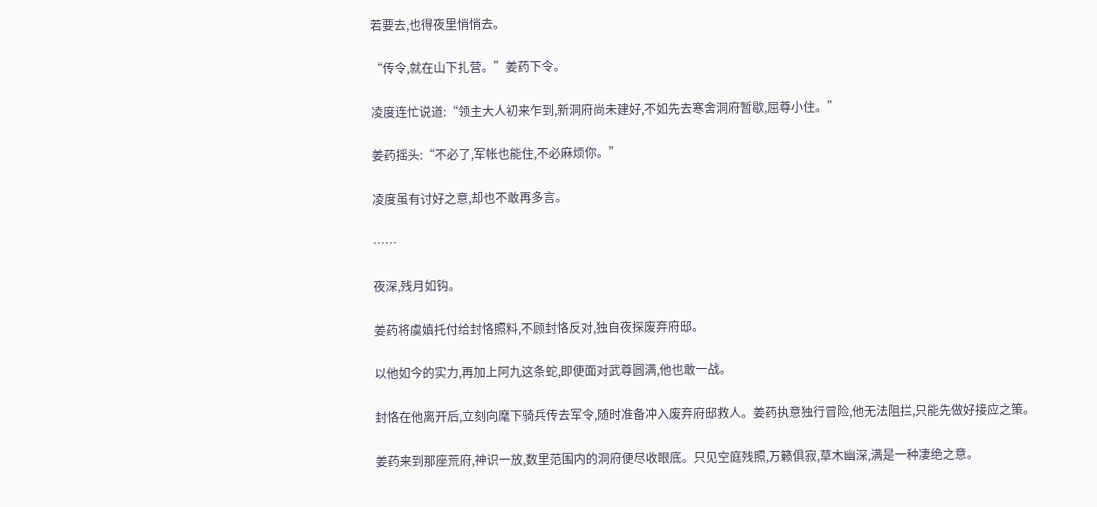若要去,也得夜里悄悄去。

“传令,就在山下扎营。”姜药下令。

凌度连忙说道:“领主大人初来乍到,新洞府尚未建好,不如先去寒舍洞府暂歇,屈尊小住。”

姜药摇头:“不必了,军帐也能住,不必麻烦你。”

凌度虽有讨好之意,却也不敢再多言。

……

夜深,残月如钩。

姜药将虞嫃托付给封恪照料,不顾封恪反对,独自夜探废弃府邸。

以他如今的实力,再加上阿九这条蛇,即便面对武尊圆满,他也敢一战。

封恪在他离开后,立刻向麾下骑兵传去军令,随时准备冲入废弃府邸救人。姜药执意独行冒险,他无法阻拦,只能先做好接应之策。

姜药来到那座荒府,神识一放,数里范围内的洞府便尽收眼底。只见空庭残照,万籁俱寂,草木幽深,满是一种凄绝之意。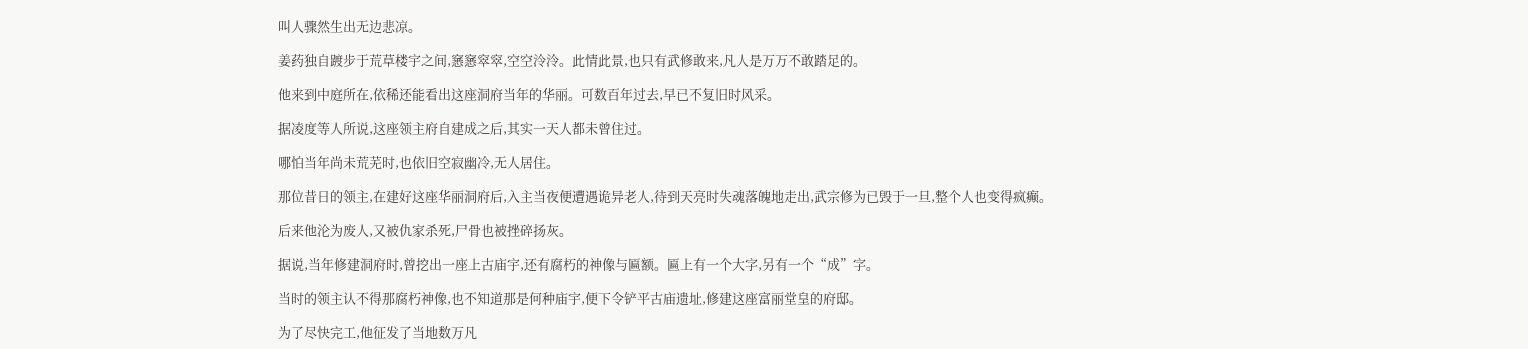叫人骤然生出无边悲凉。

姜药独自踱步于荒草楼宇之间,窸窸窣窣,空空泠泠。此情此景,也只有武修敢来,凡人是万万不敢踏足的。

他来到中庭所在,依稀还能看出这座洞府当年的华丽。可数百年过去,早已不复旧时风采。

据凌度等人所说,这座领主府自建成之后,其实一天人都未曾住过。

哪怕当年尚未荒芜时,也依旧空寂幽冷,无人居住。

那位昔日的领主,在建好这座华丽洞府后,入主当夜便遭遇诡异老人,待到天亮时失魂落魄地走出,武宗修为已毁于一旦,整个人也变得疯癫。

后来他沦为废人,又被仇家杀死,尸骨也被挫碎扬灰。

据说,当年修建洞府时,曾挖出一座上古庙宇,还有腐朽的神像与匾额。匾上有一个大字,另有一个“成”字。

当时的领主认不得那腐朽神像,也不知道那是何种庙宇,便下令铲平古庙遗址,修建这座富丽堂皇的府邸。

为了尽快完工,他征发了当地数万凡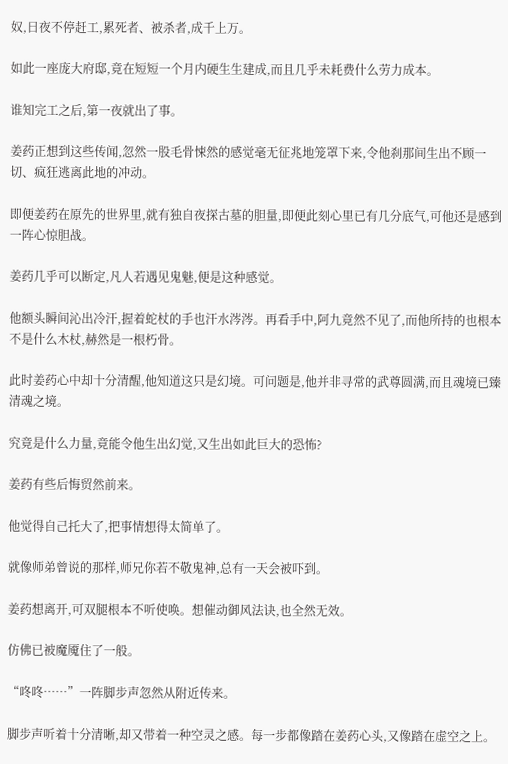奴,日夜不停赶工,累死者、被杀者,成千上万。

如此一座庞大府邸,竟在短短一个月内硬生生建成,而且几乎未耗费什么劳力成本。

谁知完工之后,第一夜就出了事。

姜药正想到这些传闻,忽然一股毛骨悚然的感觉毫无征兆地笼罩下来,令他刹那间生出不顾一切、疯狂逃离此地的冲动。

即便姜药在原先的世界里,就有独自夜探古墓的胆量,即便此刻心里已有几分底气,可他还是感到一阵心惊胆战。

姜药几乎可以断定,凡人若遇见鬼魅,便是这种感觉。

他额头瞬间沁出冷汗,握着蛇杖的手也汗水涔涔。再看手中,阿九竟然不见了,而他所持的也根本不是什么木杖,赫然是一根朽骨。

此时姜药心中却十分清醒,他知道这只是幻境。可问题是,他并非寻常的武尊圆满,而且魂境已臻清魂之境。

究竟是什么力量,竟能令他生出幻觉,又生出如此巨大的恐怖?

姜药有些后悔贸然前来。

他觉得自己托大了,把事情想得太简单了。

就像师弟曾说的那样,师兄你若不敬鬼神,总有一天会被吓到。

姜药想离开,可双腿根本不听使唤。想催动御风法诀,也全然无效。

仿佛已被魔魇住了一般。

“咚咚……”一阵脚步声忽然从附近传来。

脚步声听着十分清晰,却又带着一种空灵之感。每一步都像踏在姜药心头,又像踏在虚空之上。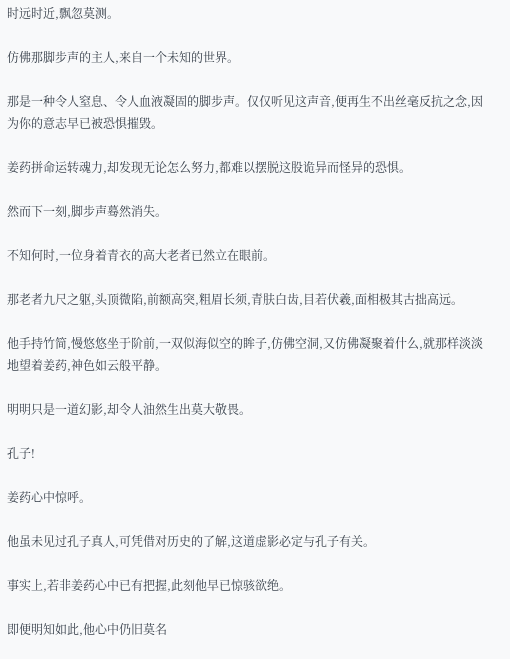时远时近,飘忽莫测。

仿佛那脚步声的主人,来自一个未知的世界。

那是一种令人窒息、令人血液凝固的脚步声。仅仅听见这声音,便再生不出丝毫反抗之念,因为你的意志早已被恐惧摧毁。

姜药拼命运转魂力,却发现无论怎么努力,都难以摆脱这股诡异而怪异的恐惧。

然而下一刻,脚步声蓦然消失。

不知何时,一位身着青衣的高大老者已然立在眼前。

那老者九尺之躯,头顶微陷,前额高突,粗眉长须,青肤白齿,目若伏羲,面相极其古拙高远。

他手持竹简,慢悠悠坐于阶前,一双似海似空的眸子,仿佛空洞,又仿佛凝聚着什么,就那样淡淡地望着姜药,神色如云般平静。

明明只是一道幻影,却令人油然生出莫大敬畏。

孔子!

姜药心中惊呼。

他虽未见过孔子真人,可凭借对历史的了解,这道虚影必定与孔子有关。

事实上,若非姜药心中已有把握,此刻他早已惊骇欲绝。

即便明知如此,他心中仍旧莫名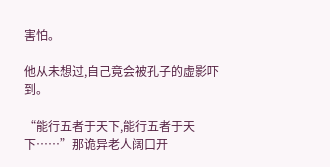害怕。

他从未想过,自己竟会被孔子的虚影吓到。

“能行五者于天下,能行五者于天下……”那诡异老人阔口开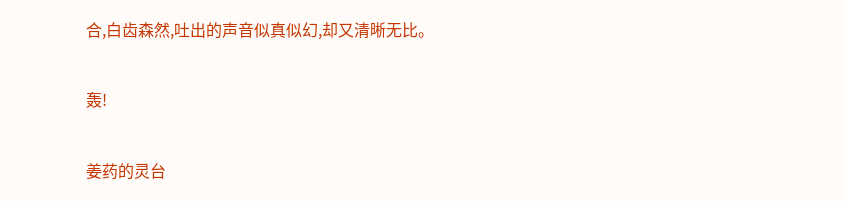合,白齿森然,吐出的声音似真似幻,却又清晰无比。

轰!

姜药的灵台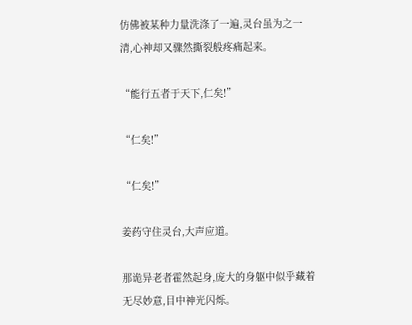仿佛被某种力量洗涤了一遍,灵台虽为之一清,心神却又骤然撕裂般疼痛起来。

“能行五者于天下,仁矣!”

“仁矣!”

“仁矣!”

姜药守住灵台,大声应道。

那诡异老者霍然起身,庞大的身躯中似乎藏着无尽妙意,目中神光闪烁。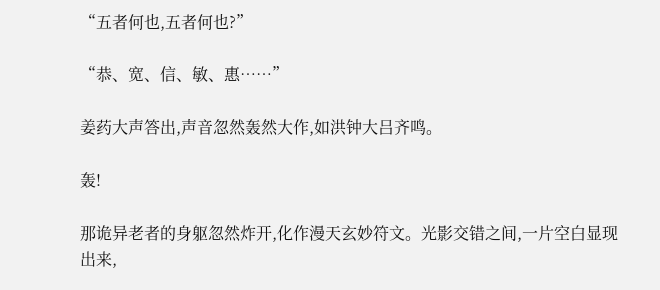“五者何也,五者何也?”

“恭、宽、信、敏、惠……”

姜药大声答出,声音忽然轰然大作,如洪钟大吕齐鸣。

轰!

那诡异老者的身躯忽然炸开,化作漫天玄妙符文。光影交错之间,一片空白显现出来,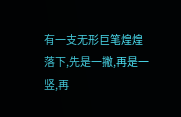有一支无形巨笔煌煌落下,先是一撇,再是一竖,再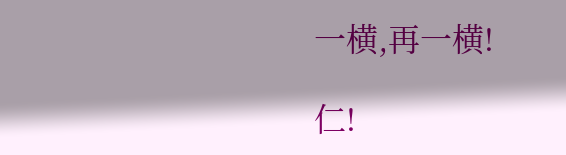一横,再一横!

仁!